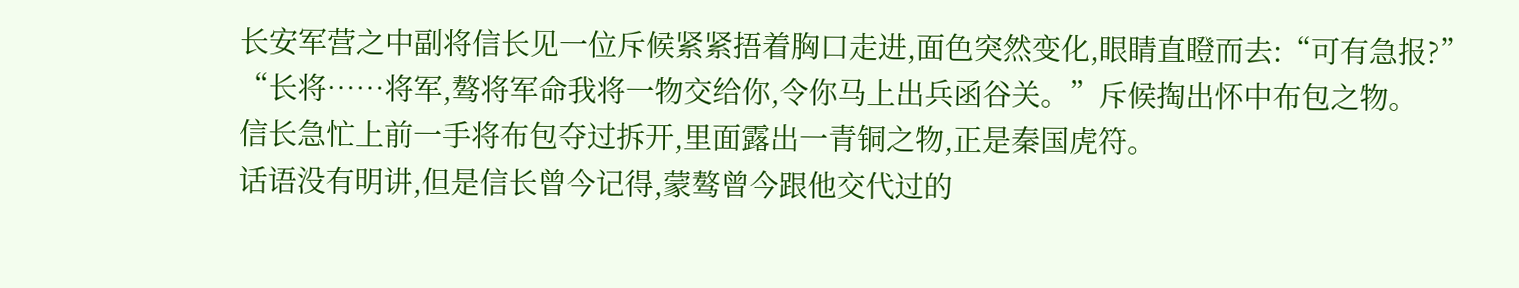长安军营之中副将信长见一位斥候紧紧捂着胸口走进,面色突然变化,眼睛直瞪而去:“可有急报?”
“长将……将军,骜将军命我将一物交给你,令你马上出兵函谷关。”斥候掏出怀中布包之物。
信长急忙上前一手将布包夺过拆开,里面露出一青铜之物,正是秦国虎符。
话语没有明讲,但是信长曾今记得,蒙骜曾今跟他交代过的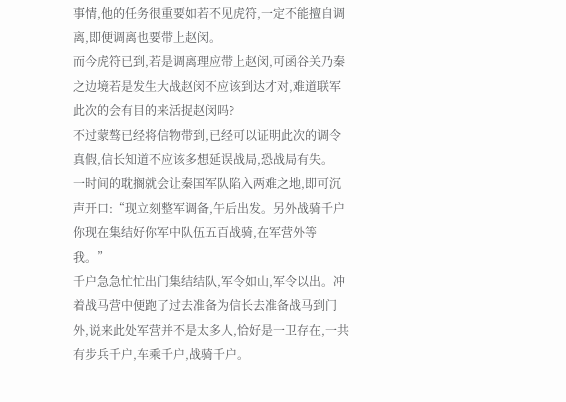事情,他的任务很重要如若不见虎符,一定不能擅自调离,即便调离也要带上赵闵。
而今虎符已到,若是调离理应带上赵闵,可函谷关乃秦之边境若是发生大战赵闵不应该到达才对,难道联军此次的会有目的来活捉赵闵吗?
不过蒙骜已经将信物带到,已经可以证明此次的调令真假,信长知道不应该多想延误战局,恐战局有失。
一时间的耽搁就会让秦国军队陷入两难之地,即可沉声开口:“现立刻整军调备,午后出发。另外战骑千户你现在集结好你军中队伍五百战骑,在军营外等我。”
千户急急忙忙出门集结结队,军令如山,军令以出。冲着战马营中便跑了过去准备为信长去准备战马到门外,说来此处军营并不是太多人,恰好是一卫存在,一共有步兵千户,车乘千户,战骑千户。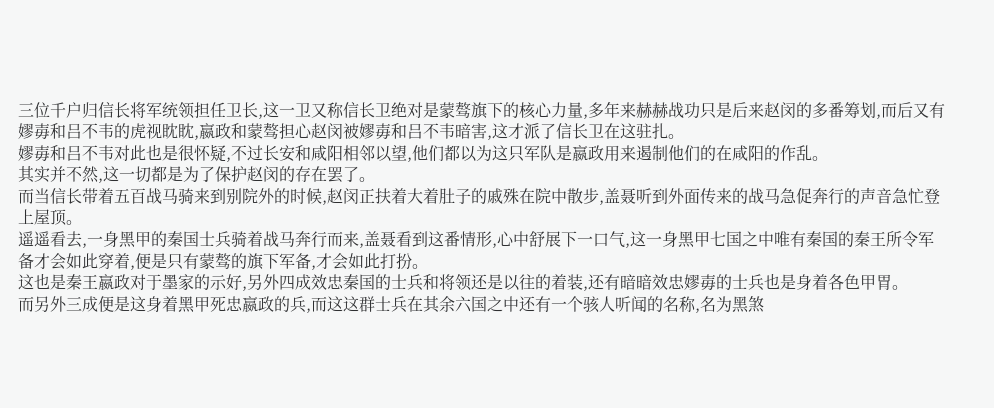三位千户归信长将军统领担任卫长,这一卫又称信长卫绝对是蒙骜旗下的核心力量,多年来赫赫战功只是后来赵闵的多番筹划,而后又有嫪毐和吕不韦的虎视眈眈,嬴政和蒙骜担心赵闵被嫪毐和吕不韦暗害,这才派了信长卫在这驻扎。
嫪毐和吕不韦对此也是很怀疑,不过长安和咸阳相邻以望,他们都以为这只军队是嬴政用来遏制他们的在咸阳的作乱。
其实并不然,这一切都是为了保护赵闵的存在罢了。
而当信长带着五百战马骑来到别院外的时候,赵闵正扶着大着肚子的戚殊在院中散步,盖聂听到外面传来的战马急促奔行的声音急忙登上屋顶。
遥遥看去,一身黑甲的秦国士兵骑着战马奔行而来,盖聂看到这番情形,心中舒展下一口气,这一身黑甲七国之中唯有秦国的秦王所令军备才会如此穿着,便是只有蒙骜的旗下军备,才会如此打扮。
这也是秦王嬴政对于墨家的示好,另外四成效忠秦国的士兵和将领还是以往的着装,还有暗暗效忠嫪毐的士兵也是身着各色甲胃。
而另外三成便是这身着黑甲死忠嬴政的兵,而这这群士兵在其余六国之中还有一个骇人听闻的名称,名为黑煞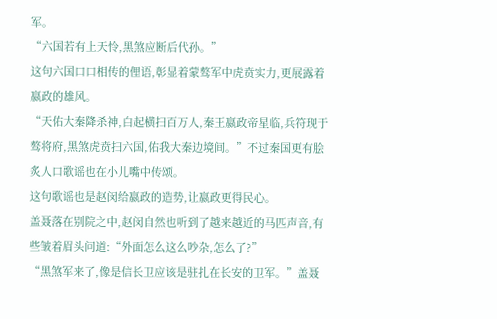军。
“六国若有上天怜,黑煞应断后代孙。”
这句六国口口相传的俚语,彰显着蒙骜军中虎贲实力,更展露着嬴政的雄风。
“天佑大秦降杀神,白起横扫百万人,秦王嬴政帝星临,兵符现于骜将府,黑煞虎贲扫六国,佑我大秦边境间。”不过秦国更有脍炙人口歌谣也在小儿嘴中传颂。
这句歌谣也是赵闵给嬴政的造势,让嬴政更得民心。
盖聂落在别院之中,赵闵自然也听到了越来越近的马匹声音,有些皱着眉头问道:“外面怎么这么吵杂,怎么了?”
“黑煞军来了,像是信长卫应该是驻扎在长安的卫军。”盖聂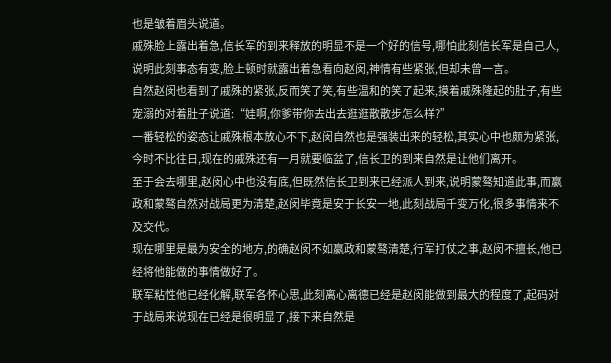也是皱着眉头说道。
戚殊脸上露出着急,信长军的到来释放的明显不是一个好的信号,哪怕此刻信长军是自己人,说明此刻事态有变,脸上顿时就露出着急看向赵闵,神情有些紧张,但却未曾一言。
自然赵闵也看到了戚殊的紧张,反而笑了笑,有些温和的笑了起来,摸着戚殊隆起的肚子,有些宠溺的对着肚子说道:“娃啊,你爹带你去出去逛逛散散步怎么样?”
一番轻松的姿态让戚殊根本放心不下,赵闵自然也是强装出来的轻松,其实心中也颇为紧张,今时不比往日,现在的戚殊还有一月就要临盆了,信长卫的到来自然是让他们离开。
至于会去哪里,赵闵心中也没有底,但既然信长卫到来已经派人到来,说明蒙骜知道此事,而嬴政和蒙骜自然对战局更为清楚,赵闵毕竟是安于长安一地,此刻战局千变万化,很多事情来不及交代。
现在哪里是最为安全的地方,的确赵闵不如嬴政和蒙骜清楚,行军打仗之事,赵闵不擅长,他已经将他能做的事情做好了。
联军粘性他已经化解,联军各怀心思,此刻离心离德已经是赵闵能做到最大的程度了,起码对于战局来说现在已经是很明显了,接下来自然是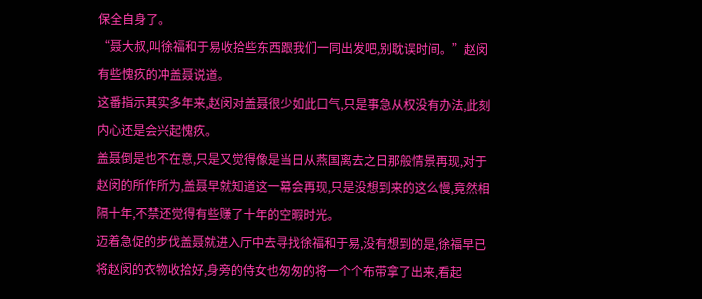保全自身了。
“聂大叔,叫徐福和于易收拾些东西跟我们一同出发吧,别耽误时间。”赵闵有些愧疚的冲盖聂说道。
这番指示其实多年来,赵闵对盖聂很少如此口气,只是事急从权没有办法,此刻内心还是会兴起愧疚。
盖聂倒是也不在意,只是又觉得像是当日从燕国离去之日那般情景再现,对于赵闵的所作所为,盖聂早就知道这一幕会再现,只是没想到来的这么慢,竟然相隔十年,不禁还觉得有些赚了十年的空暇时光。
迈着急促的步伐盖聂就进入厅中去寻找徐福和于易,没有想到的是,徐福早已将赵闵的衣物收拾好,身旁的侍女也匆匆的将一个个布带拿了出来,看起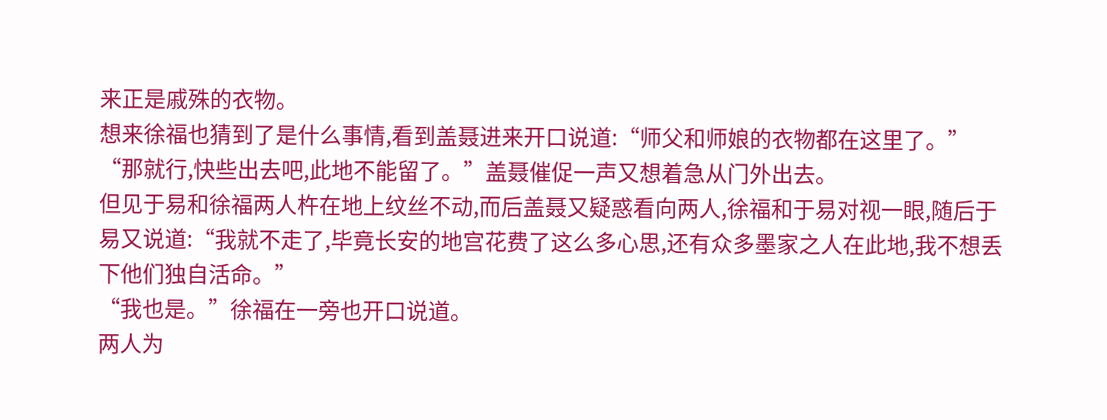来正是戚殊的衣物。
想来徐福也猜到了是什么事情,看到盖聂进来开口说道:“师父和师娘的衣物都在这里了。”
“那就行,快些出去吧,此地不能留了。”盖聂催促一声又想着急从门外出去。
但见于易和徐福两人杵在地上纹丝不动,而后盖聂又疑惑看向两人,徐福和于易对视一眼,随后于易又说道:“我就不走了,毕竟长安的地宫花费了这么多心思,还有众多墨家之人在此地,我不想丢下他们独自活命。”
“我也是。”徐福在一旁也开口说道。
两人为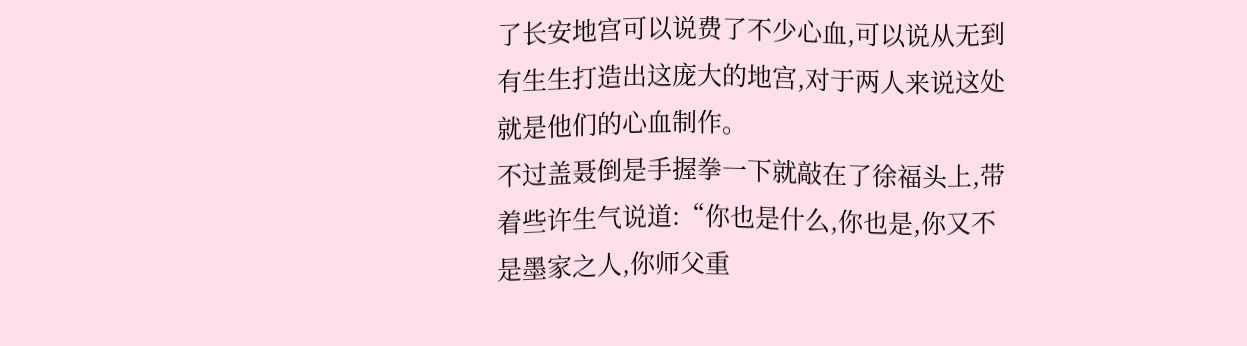了长安地宫可以说费了不少心血,可以说从无到有生生打造出这庞大的地宫,对于两人来说这处就是他们的心血制作。
不过盖聂倒是手握拳一下就敲在了徐福头上,带着些许生气说道:“你也是什么,你也是,你又不是墨家之人,你师父重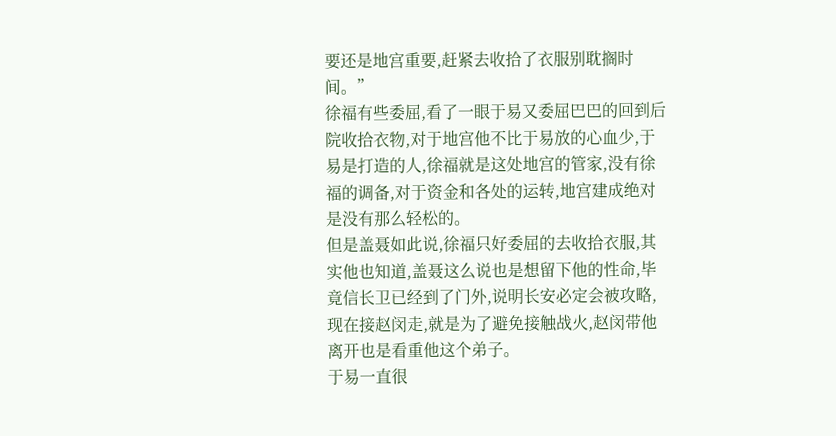要还是地宫重要,赶紧去收拾了衣服别耽搁时间。”
徐福有些委屈,看了一眼于易又委屈巴巴的回到后院收拾衣物,对于地宫他不比于易放的心血少,于易是打造的人,徐福就是这处地宫的管家,没有徐福的调备,对于资金和各处的运转,地宫建成绝对是没有那么轻松的。
但是盖聂如此说,徐福只好委屈的去收拾衣服,其实他也知道,盖聂这么说也是想留下他的性命,毕竟信长卫已经到了门外,说明长安必定会被攻略,现在接赵闵走,就是为了避免接触战火,赵闵带他离开也是看重他这个弟子。
于易一直很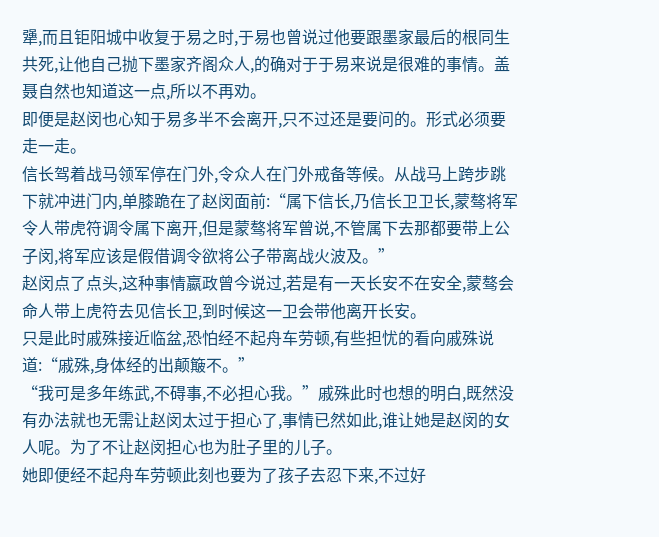犟,而且钜阳城中收复于易之时,于易也曾说过他要跟墨家最后的根同生共死,让他自己抛下墨家齐阁众人,的确对于于易来说是很难的事情。盖聂自然也知道这一点,所以不再劝。
即便是赵闵也心知于易多半不会离开,只不过还是要问的。形式必须要走一走。
信长驾着战马领军停在门外,令众人在门外戒备等候。从战马上跨步跳下就冲进门内,单膝跪在了赵闵面前:“属下信长,乃信长卫卫长,蒙骜将军令人带虎符调令属下离开,但是蒙骜将军曾说,不管属下去那都要带上公子闵,将军应该是假借调令欲将公子带离战火波及。”
赵闵点了点头,这种事情嬴政曾今说过,若是有一天长安不在安全,蒙骜会命人带上虎符去见信长卫,到时候这一卫会带他离开长安。
只是此时戚殊接近临盆,恐怕经不起舟车劳顿,有些担忧的看向戚殊说道:“戚殊,身体经的出颠簸不。”
“我可是多年练武,不碍事,不必担心我。”戚殊此时也想的明白,既然没有办法就也无需让赵闵太过于担心了,事情已然如此,谁让她是赵闵的女人呢。为了不让赵闵担心也为肚子里的儿子。
她即便经不起舟车劳顿此刻也要为了孩子去忍下来,不过好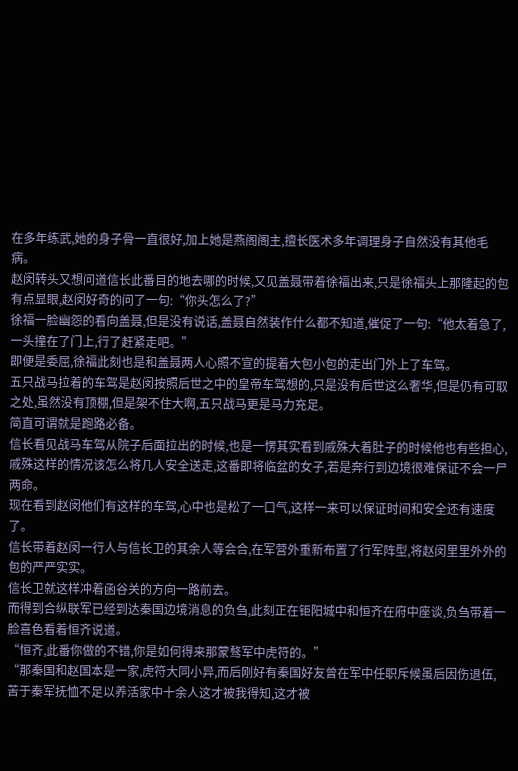在多年练武,她的身子骨一直很好,加上她是燕阁阁主,擅长医术多年调理身子自然没有其他毛病。
赵闵转头又想问道信长此番目的地去哪的时候,又见盖聂带着徐福出来,只是徐福头上那隆起的包有点显眼,赵闵好奇的问了一句:“你头怎么了?”
徐福一脸幽怨的看向盖聂,但是没有说话,盖聂自然装作什么都不知道,催促了一句:“他太着急了,一头撞在了门上,行了赶紧走吧。”
即便是委屈,徐福此刻也是和盖聂两人心照不宣的提着大包小包的走出门外上了车驾。
五只战马拉着的车驾是赵闵按照后世之中的皇帝车驾想的,只是没有后世这么奢华,但是仍有可取之处,虽然没有顶棚,但是架不住大啊,五只战马更是马力充足。
简直可谓就是跑路必备。
信长看见战马车驾从院子后面拉出的时候,也是一愣其实看到戚殊大着肚子的时候他也有些担心,戚殊这样的情况该怎么将几人安全送走,这番即将临盆的女子,若是奔行到边境很难保证不会一尸两命。
现在看到赵闵他们有这样的车驾,心中也是松了一口气,这样一来可以保证时间和安全还有速度了。
信长带着赵闵一行人与信长卫的其余人等会合,在军营外重新布置了行军阵型,将赵闵里里外外的包的严严实实。
信长卫就这样冲着函谷关的方向一路前去。
而得到合纵联军已经到达秦国边境消息的负刍,此刻正在钜阳城中和恒齐在府中座谈,负刍带着一脸喜色看着恒齐说道。
“恒齐,此番你做的不错,你是如何得来那蒙骜军中虎符的。”
“那秦国和赵国本是一家,虎符大同小异,而后刚好有秦国好友曾在军中任职斥候虽后因伤退伍,苦于秦军抚恤不足以养活家中十余人这才被我得知,这才被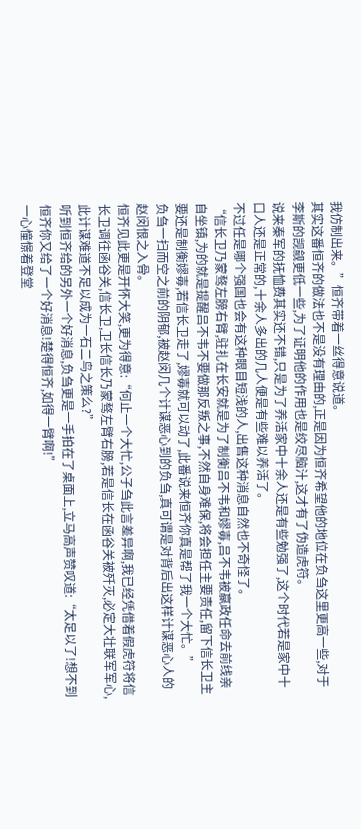我仿制出来。”恒齐带着一丝得意说道。
其实这番恒齐的做法也不是没有理由的,正是因为恒齐希望他的地位在负刍这里更高一些,对于李斯的觊觎更低一些,为了证明他的作用也是绞尽脑汁,这才有了伪造虎符。
说来秦军的抚恤费其实还不错,只是为了养活家中十余人还是有些勉强了,这个时代若是家中十口人还是正常的,十余人多出的几人便是有些难以养活了。
不过任是哪个强国也会有这种眼目短浅的人,出售这种消息自然也不奇怪了。
“信长卫乃蒙骜左膀右臂,驻扎在长安就是为了制衡吕不韦和嫪毐,吕不韦被嬴政任命去前线亲自坐镇,为的就是提醒吕不韦不要做那反叛之事,不然自身难保,将会担任主要责任,留下信长卫主要还是制衡嫪毐,若信长卫走了,嫪毐就可以动了,此番说来恒齐你真是帮了我一个大忙。”
负刍一扫而空之前的阴郁,被赵闵几个计谋恶心到的负刍,真可谓是对背后出这样计谋恶心人的赵闵恨之入骨。
恒齐见此更是开怀大笑,更为得意:“何止一个大忙,公子刍此言差异啊,我已经凭借着假虎符将信长卫调往函谷关,信长卫,卫长信长乃蒙骜左臂右膀,若是信长在函谷关被歼灭,必定大壮联军军心,此计谋难道不足以成为一石二鸟之策么?”
听到恒齐给的另外一个好消息,负刍更是一手拍在了桌面上,立马高声赞叹道:“太足以了!想不到恒齐你又给了一个好消息!楚得恒齐,如得一臂啊!”
一心憧憬着登堂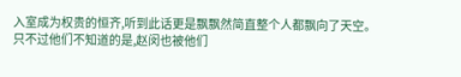入室成为权贵的恒齐,听到此话更是飘飘然简直整个人都飘向了天空。
只不过他们不知道的是,赵闵也被他们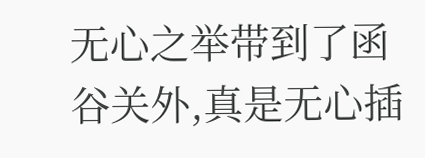无心之举带到了函谷关外,真是无心插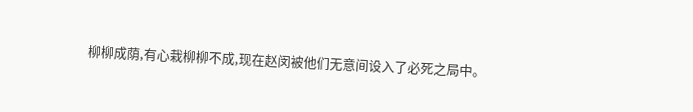柳柳成荫,有心栽柳柳不成,现在赵闵被他们无意间设入了必死之局中。